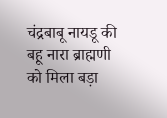चंद्रबाबू नायडू की बहू नारा ब्राह्मणी को मिला बड़ा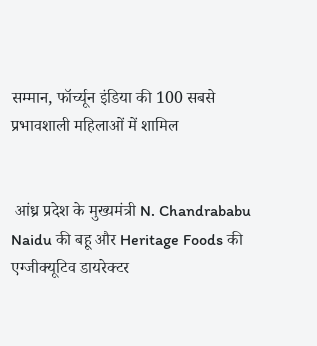सम्मान, फॉर्च्यून इंडिया की 100 सबसे प्रभावशाली महिलाओं में शामिल


 आंध्र प्रदेश के मुख्यमंत्री N. Chandrababu Naidu की बहू और Heritage Foods की एग्जीक्यूटिव डायरेक्टर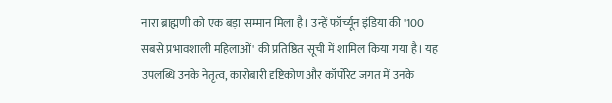नारा ब्राह्मणी को एक बड़ा सम्मान मिला है। उन्हें फॉर्च्यून इंडिया की '100 सबसे प्रभावशाली महिलाओं' की प्रतिष्ठित सूची में शामिल किया गया है। यह उपलब्धि उनके नेतृत्व, कारोबारी दृष्टिकोण और कॉर्पोरेट जगत में उनके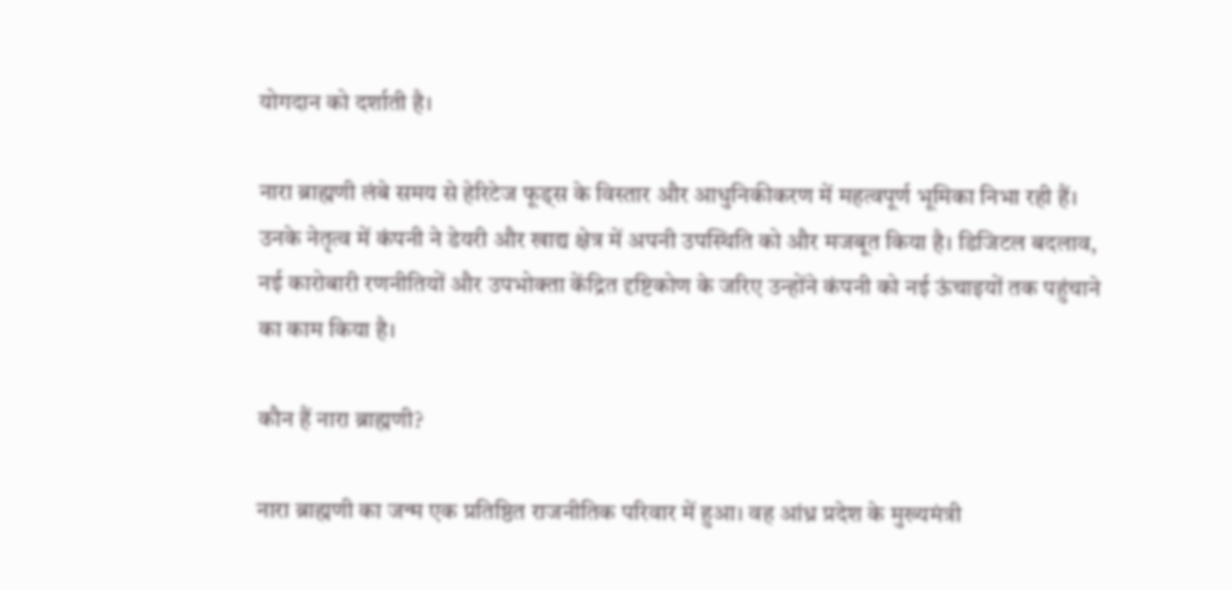योगदान को दर्शाती है।

नारा ब्राह्मणी लंबे समय से हेरिटेज फूड्स के विस्तार और आधुनिकीकरण में महत्वपूर्ण भूमिका निभा रही हैं। उनके नेतृत्व में कंपनी ने डेयरी और खाद्य क्षेत्र में अपनी उपस्थिति को और मजबूत किया है। डिजिटल बदलाव, नई कारोबारी रणनीतियों और उपभोक्ता केंद्रित दृष्टिकोण के जरिए उन्होंने कंपनी को नई ऊंचाइयों तक पहुंचाने का काम किया है।

कौन हैं नारा ब्राह्मणी?

नारा ब्राह्मणी का जन्म एक प्रतिष्ठित राजनीतिक परिवार में हुआ। वह आंध्र प्रदेश के मुख्यमंत्री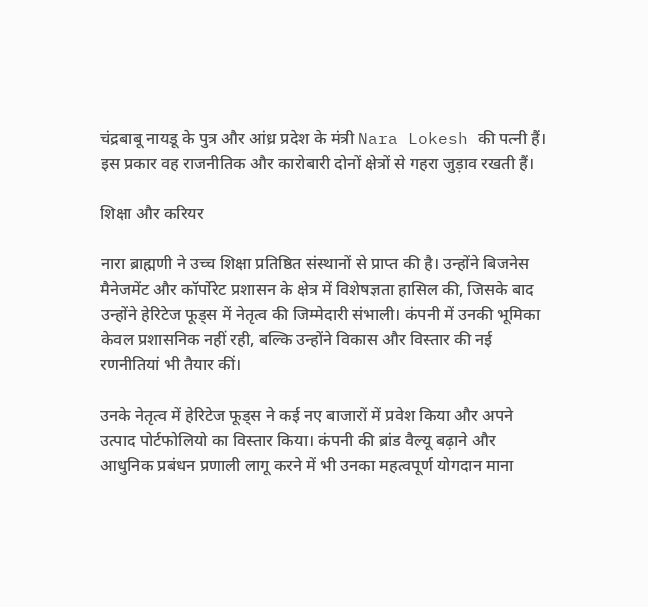चंद्रबाबू नायडू के पुत्र और आंध्र प्रदेश के मंत्री Nara Lokesh की पत्नी हैं। इस प्रकार वह राजनीतिक और कारोबारी दोनों क्षेत्रों से गहरा जुड़ाव रखती हैं।

शिक्षा और करियर

नारा ब्राह्मणी ने उच्च शिक्षा प्रतिष्ठित संस्थानों से प्राप्त की है। उन्होंने बिजनेस मैनेजमेंट और कॉर्पोरेट प्रशासन के क्षेत्र में विशेषज्ञता हासिल की, जिसके बाद उन्होंने हेरिटेज फूड्स में नेतृत्व की जिम्मेदारी संभाली। कंपनी में उनकी भूमिका केवल प्रशासनिक नहीं रही, बल्कि उन्होंने विकास और विस्तार की नई रणनीतियां भी तैयार कीं।

उनके नेतृत्व में हेरिटेज फूड्स ने कई नए बाजारों में प्रवेश किया और अपने उत्पाद पोर्टफोलियो का विस्तार किया। कंपनी की ब्रांड वैल्यू बढ़ाने और आधुनिक प्रबंधन प्रणाली लागू करने में भी उनका महत्वपूर्ण योगदान माना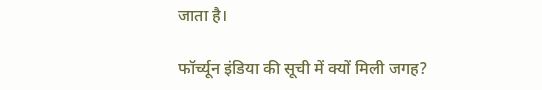जाता है।

फॉर्च्यून इंडिया की सूची में क्यों मिली जगह?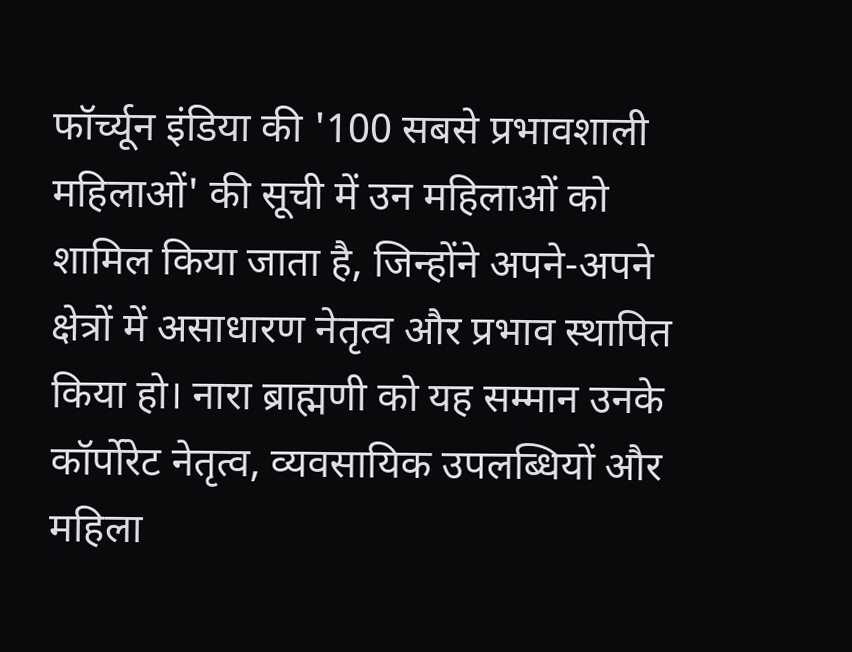फॉर्च्यून इंडिया की '100 सबसे प्रभावशाली महिलाओं' की सूची में उन महिलाओं को शामिल किया जाता है, जिन्होंने अपने-अपने क्षेत्रों में असाधारण नेतृत्व और प्रभाव स्थापित किया हो। नारा ब्राह्मणी को यह सम्मान उनके कॉर्पोरेट नेतृत्व, व्यवसायिक उपलब्धियों और महिला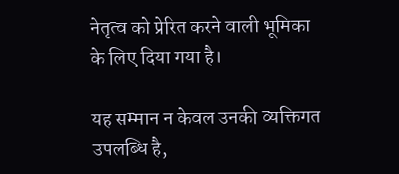नेतृत्व को प्रेरित करने वाली भूमिका के लिए दिया गया है।

यह सम्मान न केवल उनकी व्यक्तिगत उपलब्धि है,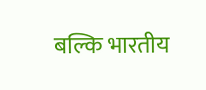बल्कि भारतीय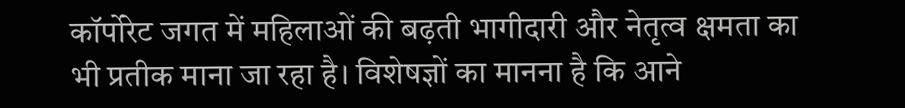कॉर्पोरेट जगत में महिलाओं की बढ़ती भागीदारी और नेतृत्व क्षमता का भी प्रतीक माना जा रहा है। विशेषज्ञों का मानना है कि आने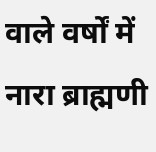वाले वर्षों में नारा ब्राह्मणी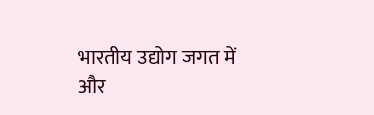भारतीय उद्योग जगत में और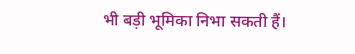भी बड़ी भूमिका निभा सकती हैं।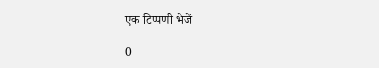एक टिप्पणी भेजें

0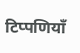टिप्पणियाँ